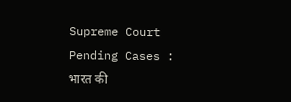Supreme Court Pending Cases : भारत की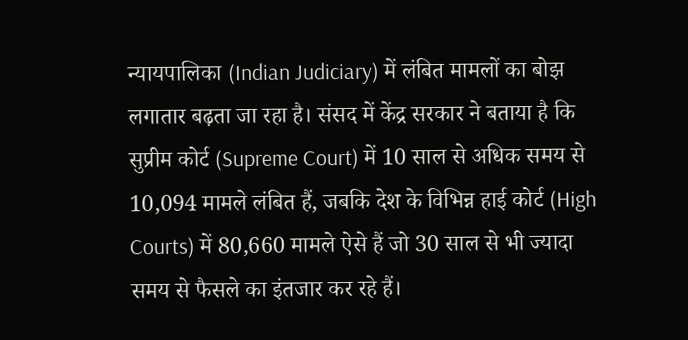न्यायपालिका (Indian Judiciary) में लंबित मामलों का बोझ लगातार बढ़ता जा रहा है। संसद में केंद्र सरकार ने बताया है कि सुप्रीम कोर्ट (Supreme Court) में 10 साल से अधिक समय से 10,094 मामले लंबित हैं, जबकि देश के विभिन्न हाई कोर्ट (High Courts) में 80,660 मामले ऐसे हैं जो 30 साल से भी ज्यादा समय से फैसले का इंतजार कर रहे हैं।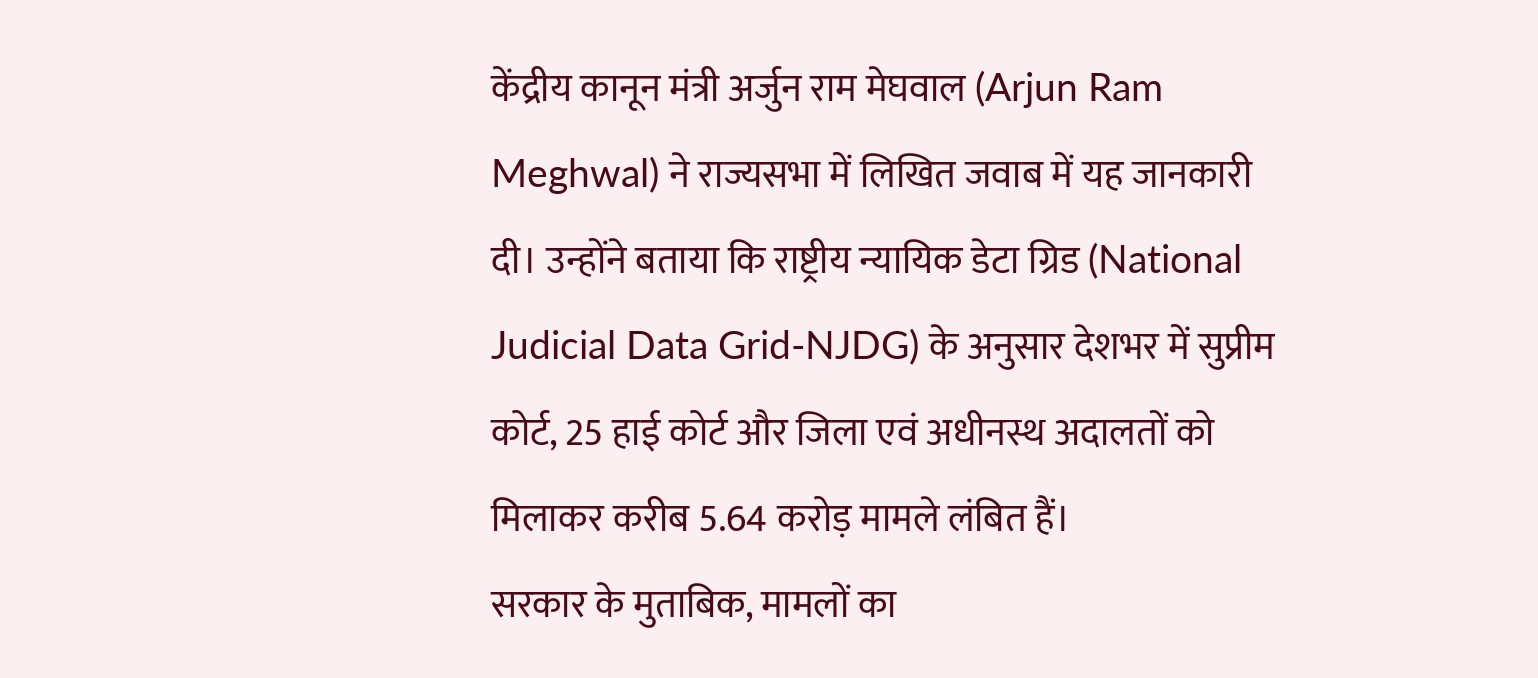केंद्रीय कानून मंत्री अर्जुन राम मेघवाल (Arjun Ram Meghwal) ने राज्यसभा में लिखित जवाब में यह जानकारी दी। उन्होंने बताया कि राष्ट्रीय न्यायिक डेटा ग्रिड (National Judicial Data Grid-NJDG) के अनुसार देशभर में सुप्रीम कोर्ट, 25 हाई कोर्ट और जिला एवं अधीनस्थ अदालतों को मिलाकर करीब 5.64 करोड़ मामले लंबित हैं।
सरकार के मुताबिक, मामलों का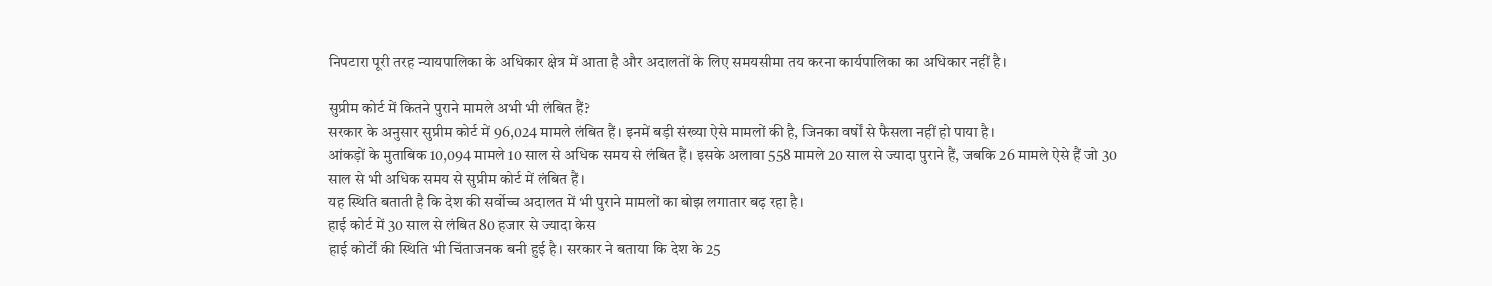निपटारा पूरी तरह न्यायपालिका के अधिकार क्षेत्र में आता है और अदालतों के लिए समयसीमा तय करना कार्यपालिका का अधिकार नहीं है।

सुप्रीम कोर्ट में कितने पुराने मामले अभी भी लंबित हैं?
सरकार के अनुसार सुप्रीम कोर्ट में 96,024 मामले लंबित हैं। इनमें बड़ी संख्या ऐसे मामलों की है, जिनका वर्षों से फैसला नहीं हो पाया है।
आंकड़ों के मुताबिक 10,094 मामले 10 साल से अधिक समय से लंबित हैं। इसके अलावा 558 मामले 20 साल से ज्यादा पुराने हैं, जबकि 26 मामले ऐसे हैं जो 30 साल से भी अधिक समय से सुप्रीम कोर्ट में लंबित हैं।
यह स्थिति बताती है कि देश की सर्वोच्च अदालत में भी पुराने मामलों का बोझ लगातार बढ़ रहा है।
हाई कोर्ट में 30 साल से लंबित 80 हजार से ज्यादा केस
हाई कोर्टों की स्थिति भी चिंताजनक बनी हुई है। सरकार ने बताया कि देश के 25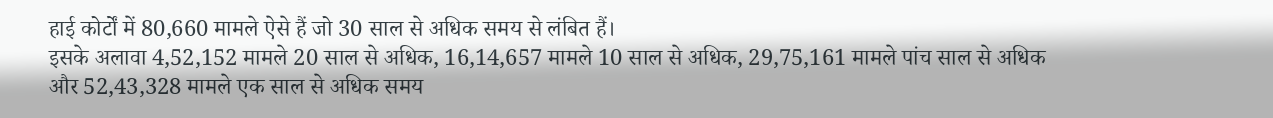हाई कोर्टों में 80,660 मामले ऐसे हैं जो 30 साल से अधिक समय से लंबित हैं।
इसके अलावा 4,52,152 मामले 20 साल से अधिक, 16,14,657 मामले 10 साल से अधिक, 29,75,161 मामले पांच साल से अधिक और 52,43,328 मामले एक साल से अधिक समय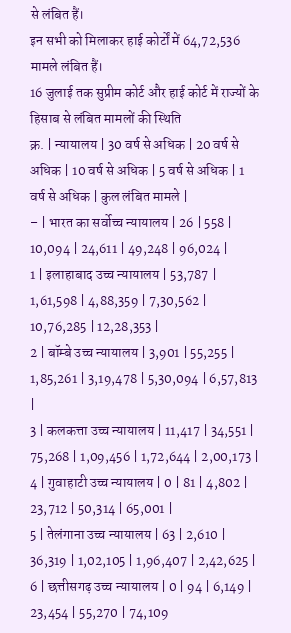से लंबित हैं।
इन सभी को मिलाकर हाई कोर्टों में 64,72,536 मामले लंबित हैं।
16 जुलाई तक सुप्रीम कोर्ट और हाई कोर्ट में राज्यों के हिसाब से लंबित मामलों की स्थिति
क्र. | न्यायालय | 30 वर्ष से अधिक | 20 वर्ष से अधिक | 10 वर्ष से अधिक | 5 वर्ष से अधिक | 1 वर्ष से अधिक | कुल लंबित मामले |
– | भारत का सर्वोच्च न्यायालय | 26 | 558 | 10,094 | 24,611 | 49,248 | 96,024 |
1 | इलाहाबाद उच्च न्यायालय | 53,787 | 1,61,598 | 4,88,359 | 7,30,562 | 10,76,285 | 12,28,353 |
2 | बॉम्बे उच्च न्यायालय | 3,901 | 55,255 | 1,85,261 | 3,19,478 | 5,30,094 | 6,57,813 |
3 | कलकत्ता उच्च न्यायालय | 11,417 | 34,551 | 75,268 | 1,09,456 | 1,72,644 | 2,00,173 |
4 | गुवाहाटी उच्च न्यायालय | 0 | 81 | 4,802 | 23,712 | 50,314 | 65,001 |
5 | तेलंगाना उच्च न्यायालय | 63 | 2,610 | 36,319 | 1,02,105 | 1,96,407 | 2,42,625 |
6 | छत्तीसगढ़ उच्च न्यायालय | 0 | 94 | 6,149 | 23,454 | 55,270 | 74,109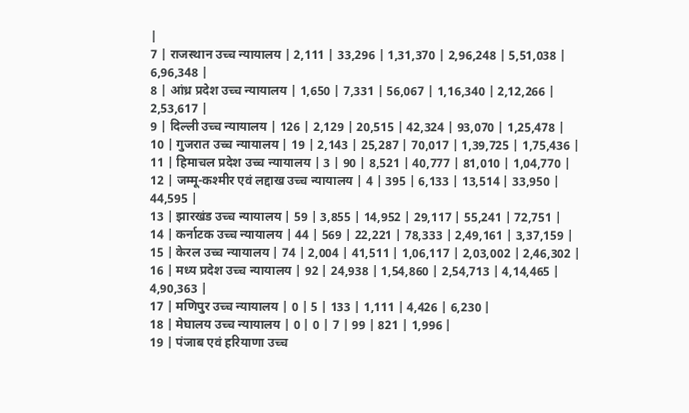|
7 | राजस्थान उच्च न्यायालय | 2,111 | 33,296 | 1,31,370 | 2,96,248 | 5,51,038 | 6,96,348 |
8 | आंध्र प्रदेश उच्च न्यायालय | 1,650 | 7,331 | 56,067 | 1,16,340 | 2,12,266 | 2,53,617 |
9 | दिल्ली उच्च न्यायालय | 126 | 2,129 | 20,515 | 42,324 | 93,070 | 1,25,478 |
10 | गुजरात उच्च न्यायालय | 19 | 2,143 | 25,287 | 70,017 | 1,39,725 | 1,75,436 |
11 | हिमाचल प्रदेश उच्च न्यायालय | 3 | 90 | 8,521 | 40,777 | 81,010 | 1,04,770 |
12 | जम्मू-कश्मीर एवं लद्दाख उच्च न्यायालय | 4 | 395 | 6,133 | 13,514 | 33,950 | 44,595 |
13 | झारखंड उच्च न्यायालय | 59 | 3,855 | 14,952 | 29,117 | 55,241 | 72,751 |
14 | कर्नाटक उच्च न्यायालय | 44 | 569 | 22,221 | 78,333 | 2,49,161 | 3,37,159 |
15 | केरल उच्च न्यायालय | 74 | 2,004 | 41,511 | 1,06,117 | 2,03,002 | 2,46,302 |
16 | मध्य प्रदेश उच्च न्यायालय | 92 | 24,938 | 1,54,860 | 2,54,713 | 4,14,465 | 4,90,363 |
17 | मणिपुर उच्च न्यायालय | 0 | 5 | 133 | 1,111 | 4,426 | 6,230 |
18 | मेघालय उच्च न्यायालय | 0 | 0 | 7 | 99 | 821 | 1,996 |
19 | पंजाब एवं हरियाणा उच्च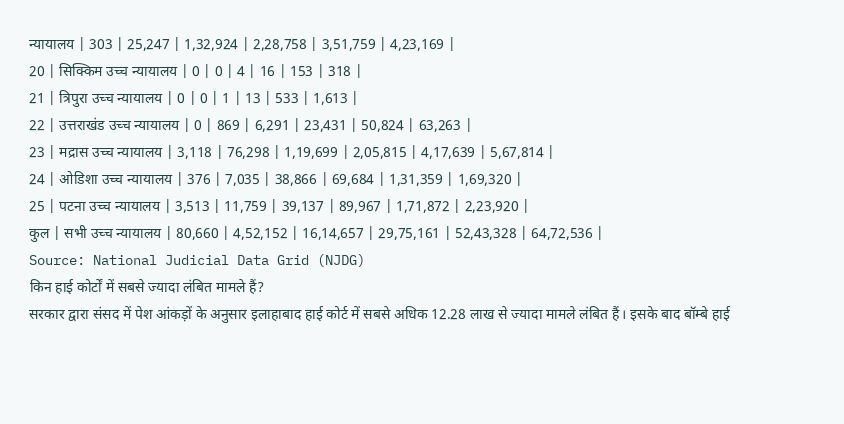न्यायालय | 303 | 25,247 | 1,32,924 | 2,28,758 | 3,51,759 | 4,23,169 |
20 | सिक्किम उच्च न्यायालय | 0 | 0 | 4 | 16 | 153 | 318 |
21 | त्रिपुरा उच्च न्यायालय | 0 | 0 | 1 | 13 | 533 | 1,613 |
22 | उत्तराखंड उच्च न्यायालय | 0 | 869 | 6,291 | 23,431 | 50,824 | 63,263 |
23 | मद्रास उच्च न्यायालय | 3,118 | 76,298 | 1,19,699 | 2,05,815 | 4,17,639 | 5,67,814 |
24 | ओडिशा उच्च न्यायालय | 376 | 7,035 | 38,866 | 69,684 | 1,31,359 | 1,69,320 |
25 | पटना उच्च न्यायालय | 3,513 | 11,759 | 39,137 | 89,967 | 1,71,872 | 2,23,920 |
कुल | सभी उच्च न्यायालय | 80,660 | 4,52,152 | 16,14,657 | 29,75,161 | 52,43,328 | 64,72,536 |
Source: National Judicial Data Grid (NJDG)
किन हाई कोर्टों में सबसे ज्यादा लंबित मामले हैं?
सरकार द्वारा संसद में पेश आंकड़ों के अनुसार इलाहाबाद हाई कोर्ट में सबसे अधिक 12.28 लाख से ज्यादा मामले लंबित हैं। इसके बाद बॉम्बे हाई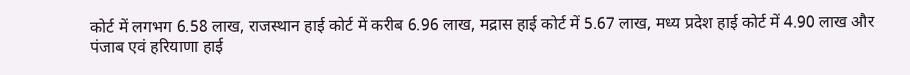कोर्ट में लगभग 6.58 लाख, राजस्थान हाई कोर्ट में करीब 6.96 लाख, मद्रास हाई कोर्ट में 5.67 लाख, मध्य प्रदेश हाई कोर्ट में 4.90 लाख और पंजाब एवं हरियाणा हाई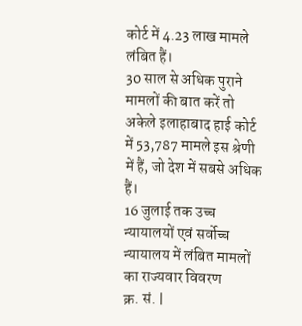कोर्ट में 4.23 लाख मामले लंबित हैं।
30 साल से अधिक पुराने मामलों की बात करें तो अकेले इलाहाबाद हाई कोर्ट में 53,787 मामले इस श्रेणी में हैं, जो देश में सबसे अधिक हैं।
16 जुलाई तक उच्च न्यायालयों एवं सर्वोच्च न्यायालय में लंबित मामलों का राज्यवार विवरण
क्र. सं. |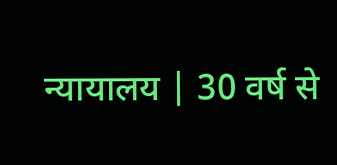न्यायालय | 30 वर्ष से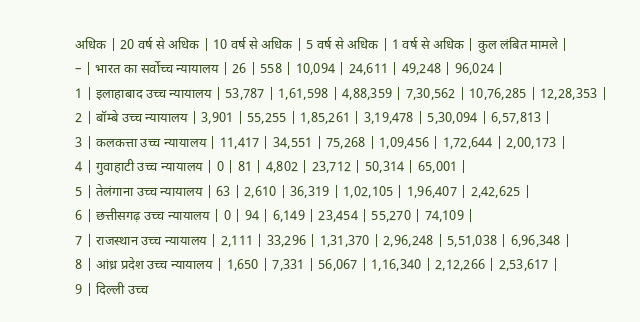अधिक | 20 वर्ष से अधिक | 10 वर्ष से अधिक | 5 वर्ष से अधिक | 1 वर्ष से अधिक | कुल लंबित मामले |
– | भारत का सर्वोच्च न्यायालय | 26 | 558 | 10,094 | 24,611 | 49,248 | 96,024 |
1 | इलाहाबाद उच्च न्यायालय | 53,787 | 1,61,598 | 4,88,359 | 7,30,562 | 10,76,285 | 12,28,353 |
2 | बॉम्बे उच्च न्यायालय | 3,901 | 55,255 | 1,85,261 | 3,19,478 | 5,30,094 | 6,57,813 |
3 | कलकत्ता उच्च न्यायालय | 11,417 | 34,551 | 75,268 | 1,09,456 | 1,72,644 | 2,00,173 |
4 | गुवाहाटी उच्च न्यायालय | 0 | 81 | 4,802 | 23,712 | 50,314 | 65,001 |
5 | तेलंगाना उच्च न्यायालय | 63 | 2,610 | 36,319 | 1,02,105 | 1,96,407 | 2,42,625 |
6 | छत्तीसगढ़ उच्च न्यायालय | 0 | 94 | 6,149 | 23,454 | 55,270 | 74,109 |
7 | राजस्थान उच्च न्यायालय | 2,111 | 33,296 | 1,31,370 | 2,96,248 | 5,51,038 | 6,96,348 |
8 | आंध्र प्रदेश उच्च न्यायालय | 1,650 | 7,331 | 56,067 | 1,16,340 | 2,12,266 | 2,53,617 |
9 | दिल्ली उच्च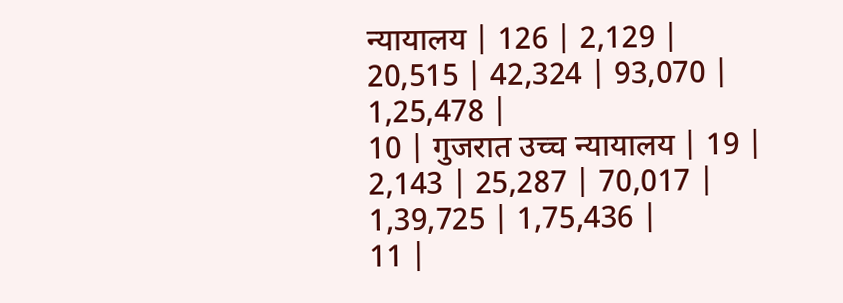न्यायालय | 126 | 2,129 | 20,515 | 42,324 | 93,070 | 1,25,478 |
10 | गुजरात उच्च न्यायालय | 19 | 2,143 | 25,287 | 70,017 | 1,39,725 | 1,75,436 |
11 |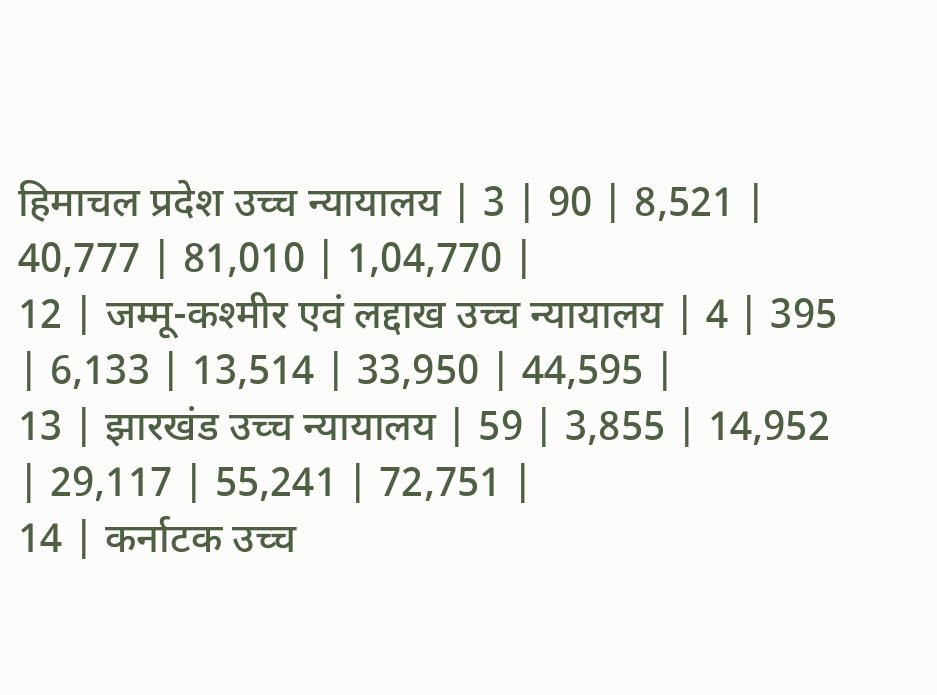हिमाचल प्रदेश उच्च न्यायालय | 3 | 90 | 8,521 | 40,777 | 81,010 | 1,04,770 |
12 | जम्मू-कश्मीर एवं लद्दाख उच्च न्यायालय | 4 | 395 | 6,133 | 13,514 | 33,950 | 44,595 |
13 | झारखंड उच्च न्यायालय | 59 | 3,855 | 14,952 | 29,117 | 55,241 | 72,751 |
14 | कर्नाटक उच्च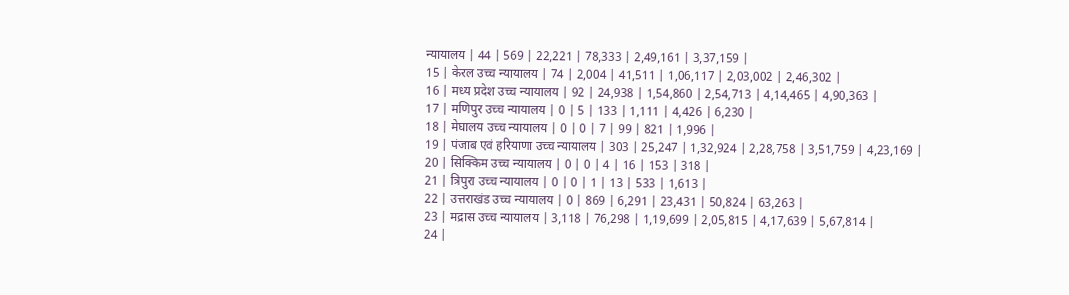न्यायालय | 44 | 569 | 22,221 | 78,333 | 2,49,161 | 3,37,159 |
15 | केरल उच्च न्यायालय | 74 | 2,004 | 41,511 | 1,06,117 | 2,03,002 | 2,46,302 |
16 | मध्य प्रदेश उच्च न्यायालय | 92 | 24,938 | 1,54,860 | 2,54,713 | 4,14,465 | 4,90,363 |
17 | मणिपुर उच्च न्यायालय | 0 | 5 | 133 | 1,111 | 4,426 | 6,230 |
18 | मेघालय उच्च न्यायालय | 0 | 0 | 7 | 99 | 821 | 1,996 |
19 | पंजाब एवं हरियाणा उच्च न्यायालय | 303 | 25,247 | 1,32,924 | 2,28,758 | 3,51,759 | 4,23,169 |
20 | सिक्किम उच्च न्यायालय | 0 | 0 | 4 | 16 | 153 | 318 |
21 | त्रिपुरा उच्च न्यायालय | 0 | 0 | 1 | 13 | 533 | 1,613 |
22 | उत्तराखंड उच्च न्यायालय | 0 | 869 | 6,291 | 23,431 | 50,824 | 63,263 |
23 | मद्रास उच्च न्यायालय | 3,118 | 76,298 | 1,19,699 | 2,05,815 | 4,17,639 | 5,67,814 |
24 |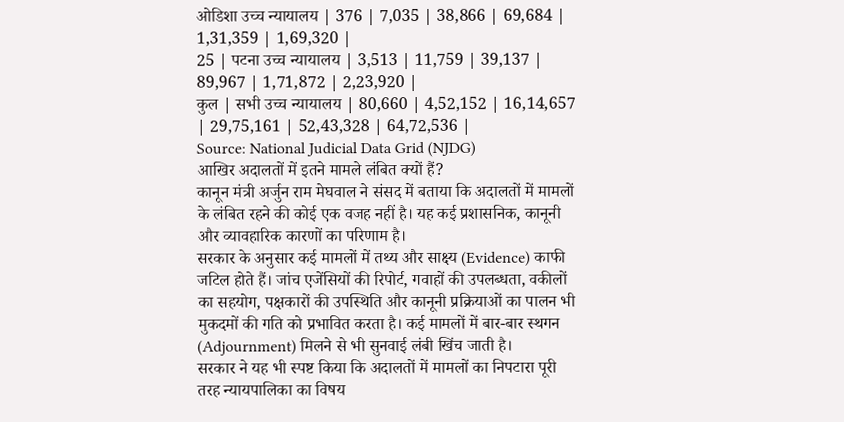ओडिशा उच्च न्यायालय | 376 | 7,035 | 38,866 | 69,684 | 1,31,359 | 1,69,320 |
25 | पटना उच्च न्यायालय | 3,513 | 11,759 | 39,137 | 89,967 | 1,71,872 | 2,23,920 |
कुल | सभी उच्च न्यायालय | 80,660 | 4,52,152 | 16,14,657 | 29,75,161 | 52,43,328 | 64,72,536 |
Source: National Judicial Data Grid (NJDG)
आखिर अदालतों में इतने मामले लंबित क्यों हैं?
कानून मंत्री अर्जुन राम मेघवाल ने संसद में बताया कि अदालतों में मामलों के लंबित रहने की कोई एक वजह नहीं है। यह कई प्रशासनिक, कानूनी और व्यावहारिक कारणों का परिणाम है।
सरकार के अनुसार कई मामलों में तथ्य और साक्ष्य (Evidence) काफी जटिल होते हैं। जांच एजेंसियों की रिपोर्ट, गवाहों की उपलब्धता, वकीलों का सहयोग, पक्षकारों की उपस्थिति और कानूनी प्रक्रियाओं का पालन भी मुकदमों की गति को प्रभावित करता है। कई मामलों में बार-बार स्थगन (Adjournment) मिलने से भी सुनवाई लंबी खिंच जाती है।
सरकार ने यह भी स्पष्ट किया कि अदालतों में मामलों का निपटारा पूरी तरह न्यायपालिका का विषय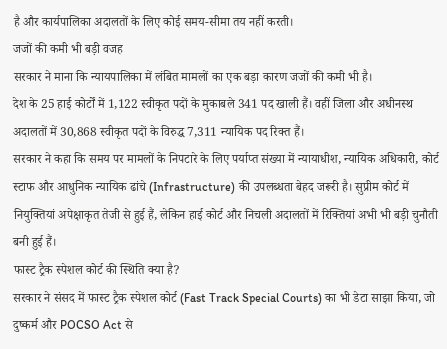है और कार्यपालिका अदालतों के लिए कोई समय-सीमा तय नहीं करती।
जजों की कमी भी बड़ी वजह
सरकार ने माना कि न्यायपालिका में लंबित मामलों का एक बड़ा कारण जजों की कमी भी है।
देश के 25 हाई कोर्टों में 1,122 स्वीकृत पदों के मुकाबले 341 पद खाली हैं। वहीं जिला और अधीनस्थ अदालतों में 30,868 स्वीकृत पदों के विरुद्ध 7,311 न्यायिक पद रिक्त हैं।
सरकार ने कहा कि समय पर मामलों के निपटारे के लिए पर्याप्त संख्या में न्यायाधीश, न्यायिक अधिकारी, कोर्ट स्टाफ और आधुनिक न्यायिक ढांचे (Infrastructure) की उपलब्धता बेहद जरूरी है। सुप्रीम कोर्ट में नियुक्तियां अपेक्षाकृत तेजी से हुई हैं, लेकिन हाई कोर्ट और निचली अदालतों में रिक्तियां अभी भी बड़ी चुनौती बनी हुई हैं।
फास्ट ट्रैक स्पेशल कोर्ट की स्थिति क्या है?
सरकार ने संसद में फास्ट ट्रैक स्पेशल कोर्ट (Fast Track Special Courts) का भी डेटा साझा किया, जो दुष्कर्म और POCSO Act से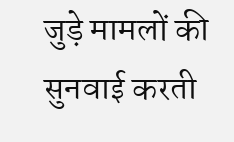जुड़े मामलों की सुनवाई करती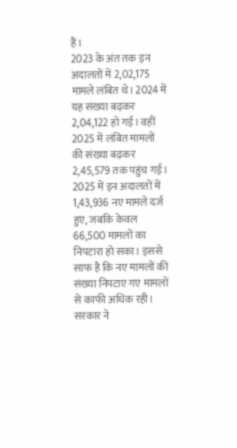हैं।
2023 के अंत तक इन अदालतों में 2,02,175 मामले लंबित थे। 2024 में यह संख्या बढ़कर 2,04,122 हो गई। वहीं 2025 में लंबित मामलों की संख्या बढ़कर 2,45,579 तक पहुंच गई।
2025 में इन अदालतों में 1,43,936 नए मामले दर्ज हुए, जबकि केवल 66,500 मामलों का निपटारा हो सका। इससे साफ है कि नए मामलों की संख्या निपटाए गए मामलों से काफी अधिक रही।
सरकार ने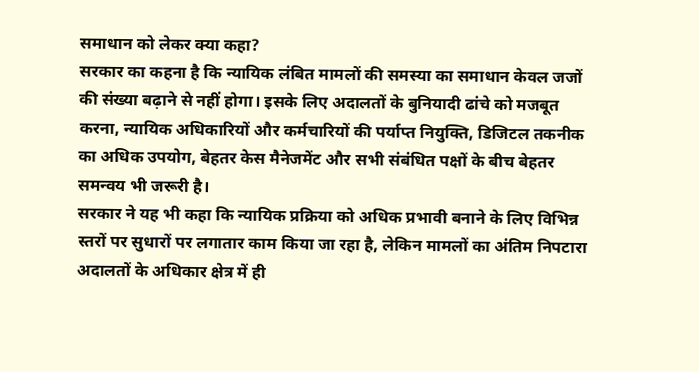समाधान को लेकर क्या कहा?
सरकार का कहना है कि न्यायिक लंबित मामलों की समस्या का समाधान केवल जजों की संख्या बढ़ाने से नहीं होगा। इसके लिए अदालतों के बुनियादी ढांचे को मजबूत करना, न्यायिक अधिकारियों और कर्मचारियों की पर्याप्त नियुक्ति, डिजिटल तकनीक का अधिक उपयोग, बेहतर केस मैनेजमेंट और सभी संबंधित पक्षों के बीच बेहतर समन्वय भी जरूरी है।
सरकार ने यह भी कहा कि न्यायिक प्रक्रिया को अधिक प्रभावी बनाने के लिए विभिन्न स्तरों पर सुधारों पर लगातार काम किया जा रहा है, लेकिन मामलों का अंतिम निपटारा अदालतों के अधिकार क्षेत्र में ही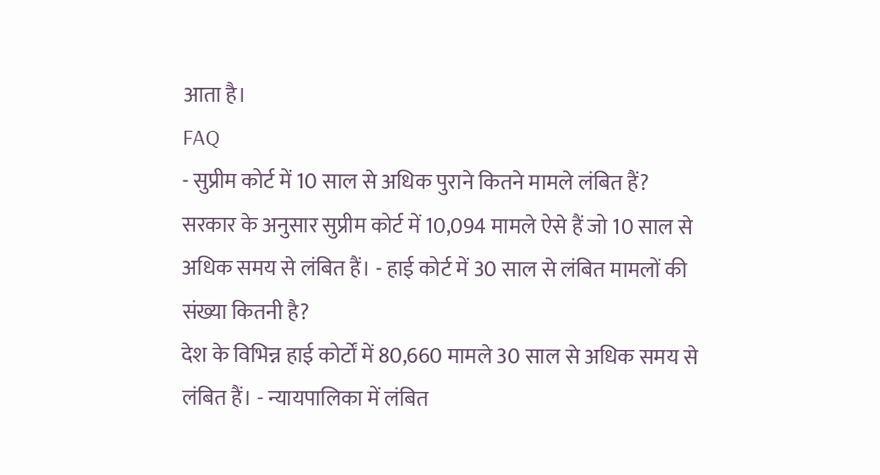आता है।
FAQ
- सुप्रीम कोर्ट में 10 साल से अधिक पुराने कितने मामले लंबित हैं?
सरकार के अनुसार सुप्रीम कोर्ट में 10,094 मामले ऐसे हैं जो 10 साल से अधिक समय से लंबित हैं। - हाई कोर्ट में 30 साल से लंबित मामलों की संख्या कितनी है?
देश के विभिन्न हाई कोर्टों में 80,660 मामले 30 साल से अधिक समय से लंबित हैं। - न्यायपालिका में लंबित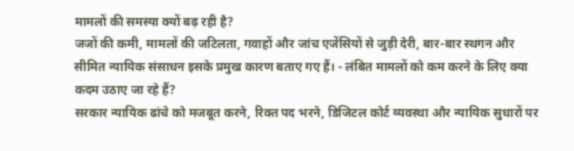मामलों की समस्या क्यों बढ़ रही है?
जजों की कमी, मामलों की जटिलता, गवाहों और जांच एजेंसियों से जुड़ी देरी, बार-बार स्थगन और सीमित न्यायिक संसाधन इसके प्रमुख कारण बताए गए हैं। - लंबित मामलों को कम करने के लिए क्या कदम उठाए जा रहे हैं?
सरकार न्यायिक ढांचे को मजबूत करने, रिक्त पद भरने, डिजिटल कोर्ट व्यवस्था और न्यायिक सुधारों पर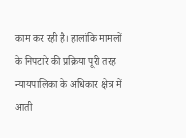काम कर रही है। हालांकि मामलों के निपटारे की प्रक्रिया पूरी तरह न्यायपालिका के अधिकार क्षेत्र में आती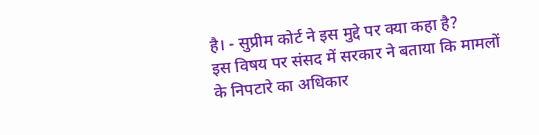है। - सुप्रीम कोर्ट ने इस मुद्दे पर क्या कहा है?
इस विषय पर संसद में सरकार ने बताया कि मामलों के निपटारे का अधिकार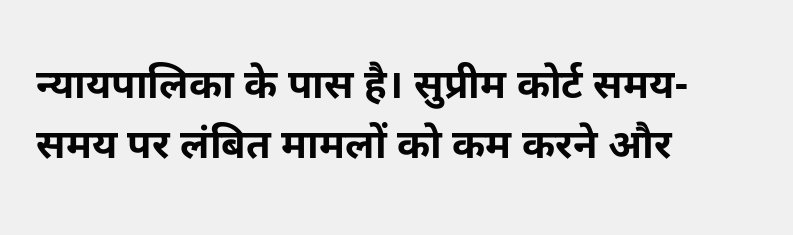न्यायपालिका के पास है। सुप्रीम कोर्ट समय-समय पर लंबित मामलों को कम करने और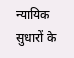न्यायिक सुधारों के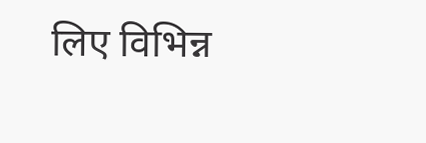लिए विभिन्न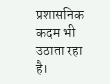प्रशासनिक कदम भी उठाता रहा है।